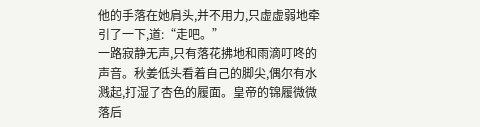他的手落在她肩头,并不用力,只虚虚弱地牵引了一下,道:“走吧。”
一路寂静无声,只有落花拂地和雨滴叮咚的声音。秋姜低头看着自己的脚尖,偶尔有水溅起,打湿了杏色的履面。皇帝的锦履微微落后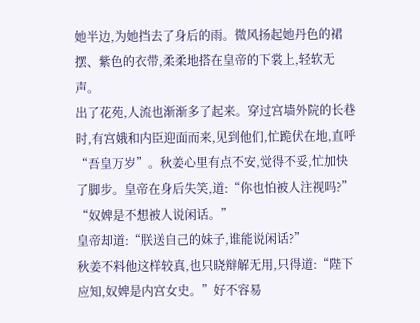她半边,为她挡去了身后的雨。微风扬起她丹色的裙摆、紫色的衣带,柔柔地搭在皇帝的下裳上,轻软无声。
出了花苑,人流也渐渐多了起来。穿过宫墙外院的长巷时,有宫娥和内臣迎面而来,见到他们,忙跪伏在地,直呼“吾皇万岁”。秋姜心里有点不安,觉得不妥,忙加快了脚步。皇帝在身后失笑,道:“你也怕被人注视吗?”
“奴婢是不想被人说闲话。”
皇帝却道:“朕送自己的妹子,谁能说闲话?”
秋姜不料他这样较真,也只晓辩解无用,只得道:“陛下应知,奴婢是内宫女史。”好不容易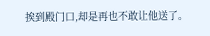挨到殿门口,却是再也不敢让他送了。